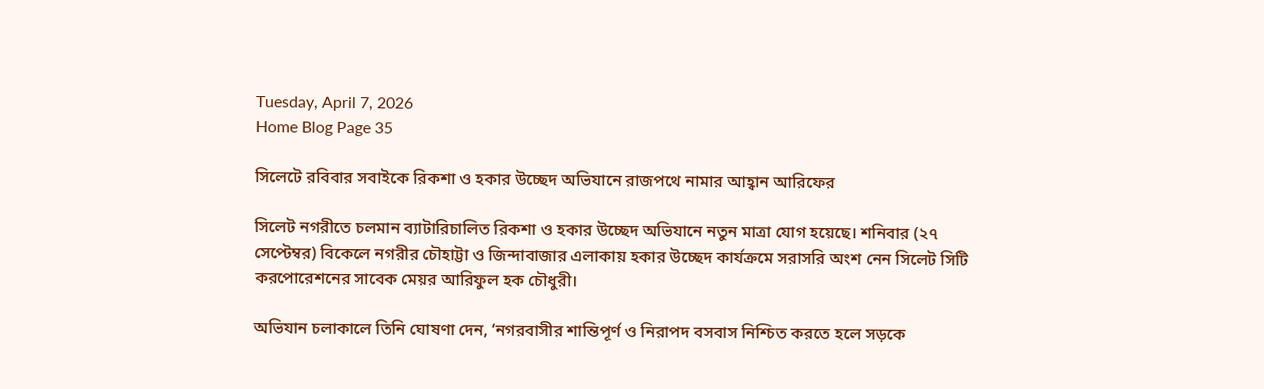Tuesday, April 7, 2026
Home Blog Page 35

সিলেটে রবিবার সবাইকে রিকশা ও হকার উচ্ছেদ অভিযানে রাজপথে নামার আহ্বান আরিফের

সিলেট নগরীতে চলমান ব্যাটারিচালিত রিকশা ও হকার উচ্ছেদ অভিযানে নতুন মাত্রা যোগ হয়েছে। শনিবার (২৭ সেপ্টেম্বর) বিকেলে নগরীর চৌহাট্টা ও জিন্দাবাজার এলাকায় হকার উচ্ছেদ কার্যক্রমে সরাসরি অংশ নেন সিলেট সিটি করপোরেশনের সাবেক মেয়র আরিফুল হক চৌধুরী।

অভিযান চলাকালে তিনি ঘোষণা দেন, ‘নগরবাসীর শান্তিপূর্ণ ও নিরাপদ বসবাস নিশ্চিত করতে হলে সড়কে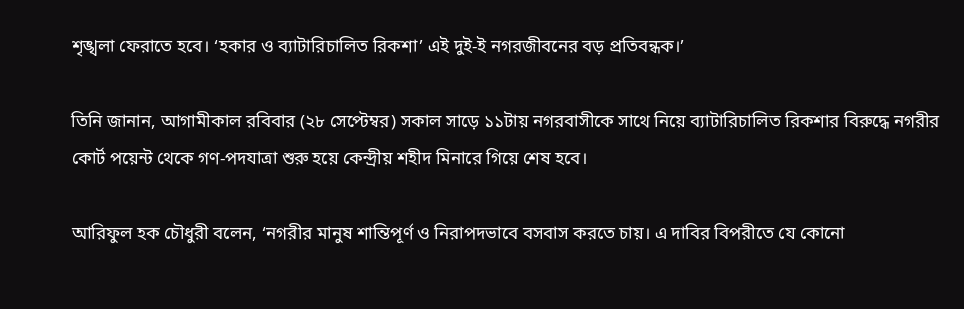শৃঙ্খলা ফেরাতে হবে। ‘হকার ও ব্যাটারিচালিত রিকশা’ এই দুই-ই নগরজীবনের বড় প্রতিবন্ধক।’

তিনি জানান, আগামীকাল রবিবার (২৮ সেপ্টেম্বর) সকাল সাড়ে ১১টায় নগরবাসীকে সাথে নিয়ে ব্যাটারিচালিত রিকশার বিরুদ্ধে নগরীর কোর্ট পয়েন্ট থেকে গণ-পদযাত্রা শুরু হয়ে কেন্দ্রীয় শহীদ মিনারে গিয়ে শেষ হবে।

আরিফুল হক চৌধুরী বলেন, ‘নগরীর মানুষ শান্তিপূর্ণ ও নিরাপদভাবে বসবাস করতে চায়। এ দাবির বিপরীতে যে কোনো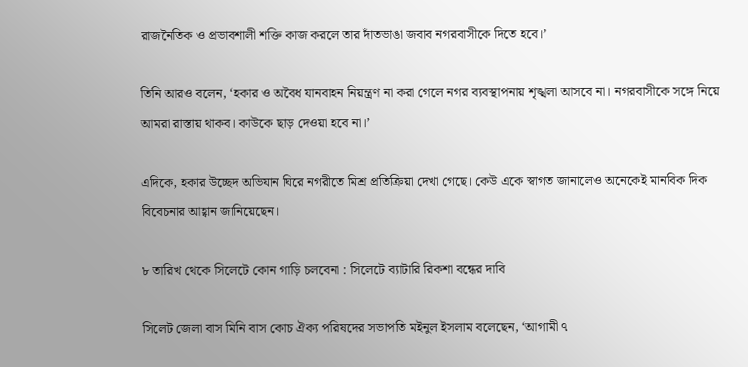রাজনৈতিক ও প্রভাবশালী শক্তি কাজ করলে তার দাঁতভাঙা জবাব নগরবাসীকে দিতে হবে।’

তিনি আরও বলেন, ‘হকার ও অবৈধ যানবাহন নিয়ন্ত্রণ না করা গেলে নগর ব্যবস্থাপনায় শৃঙ্খলা আসবে না। নগরবাসীকে সঙ্গে নিয়ে আমরা রাস্তায় থাকব। কাউকে ছাড় দেওয়া হবে না।’

এদিকে, হকার উচ্ছেদ অভিযান ঘিরে নগরীতে মিশ্র প্রতিক্রিয়া দেখা গেছে। কেউ একে স্বাগত জানালেও অনেকেই মানবিক দিক বিবেচনার আহ্বান জানিয়েছেন।

৮ তারিখ থেকে সিলেটে কোন গাড়ি চলবেনা : সিলেটে ব্যাটারি রিকশা বন্ধের দাবি

সিলেট জেলা বাস মিনি বাস কোচ ঐক্য পরিষদের সভাপতি মইনুল ইসলাম বলেছেন, ‘আগামী ৭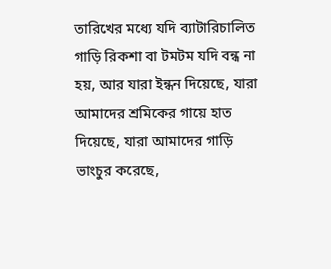তারিখের মধ্যে যদি ব্যাটারিচালিত গাড়ি রিকশা বা টমটম যদি বন্ধ না হয়, আর যারা ইন্ধন দিয়েছে, যারা আমাদের শ্রমিকের গায়ে হাত দিয়েছে, যারা আমাদের গাড়ি ভাংচুর করেছে,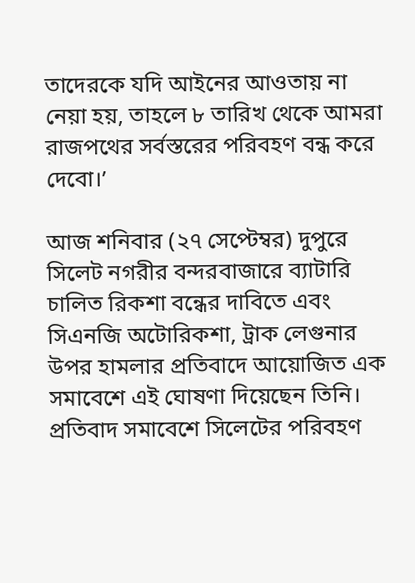তাদেরকে যদি আইনের আওতায় না নেয়া হয়, তাহলে ৮ তারিখ থেকে আমরা রাজপথের সর্বস্তরের পরিবহণ বন্ধ করে দেবো।’

আজ শনিবার (২৭ সেপ্টেম্বর) দুপুরে সিলেট নগরীর বন্দরবাজারে ব্যাটারি চালিত রিকশা বন্ধের দাবিতে এবং সিএনজি অটোরিকশা, ট্রাক লেগুনার উপর হামলার প্রতিবাদে আয়োজিত এক সমাবেশে এই ঘোষণা দিয়েছেন তিনি। প্রতিবাদ সমাবেশে সিলেটের পরিবহণ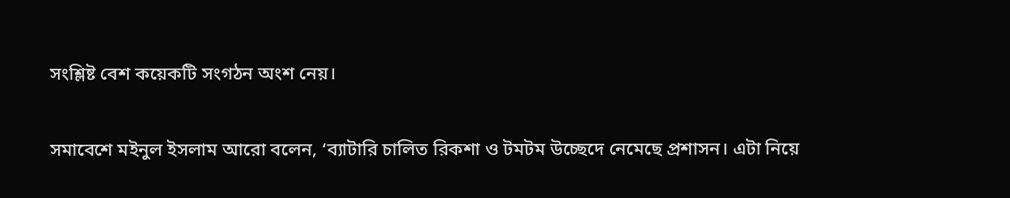সংশ্লিষ্ট বেশ কয়েকটি সংগঠন অংশ নেয়।

সমাবেশে মইনুল ইসলাম আরো বলেন, ‘ব্যাটারি চালিত রিকশা ও টমটম উচ্ছেদে নেমেছে প্রশাসন। এটা নিয়ে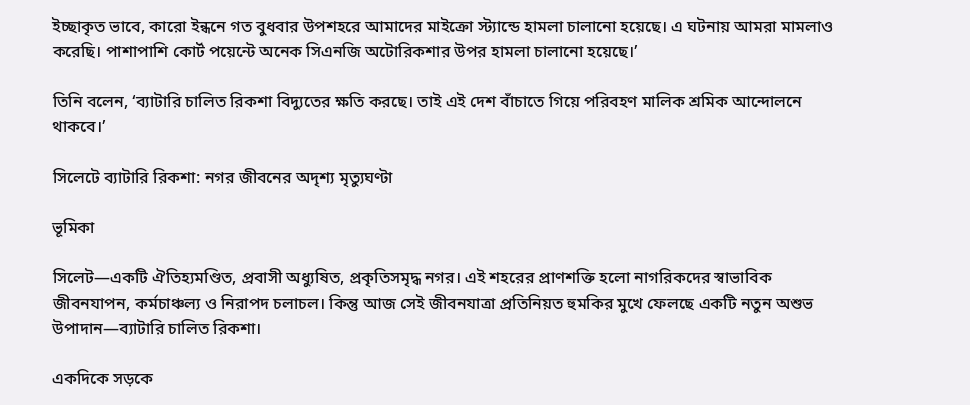ইচ্ছাকৃত ভাবে, কারো ইন্ধনে গত বুধবার উপশহরে আমাদের মাইক্রো স্ট্যান্ডে হামলা চালানো হয়েছে। এ ঘটনায় আমরা মামলাও করেছি। পাশাপাশি কোর্ট পয়েন্টে অনেক সিএনজি অটোরিকশার উপর হামলা চালানো হয়েছে।’

তিনি বলেন, ‘ব্যাটারি চালিত রিকশা বিদ্যুতের ক্ষতি করছে। তাই এই দেশ বাঁচাতে গিয়ে পরিবহণ মালিক শ্রমিক আন্দোলনে থাকবে।’

সিলেটে ব্যাটারি রিকশা: নগর জীবনের অদৃশ্য মৃত্যুঘণ্টা

ভূমিকা

সিলেট—একটি ঐতিহ্যমণ্ডিত, প্রবাসী অধ্যুষিত, প্রকৃতিসমৃদ্ধ নগর। এই শহরের প্রাণশক্তি হলো নাগরিকদের স্বাভাবিক জীবনযাপন, কর্মচাঞ্চল্য ও নিরাপদ চলাচল। কিন্তু আজ সেই জীবনযাত্রা প্রতিনিয়ত হুমকির মুখে ফেলছে একটি নতুন অশুভ উপাদান—ব্যাটারি চালিত রিকশা।

একদিকে সড়কে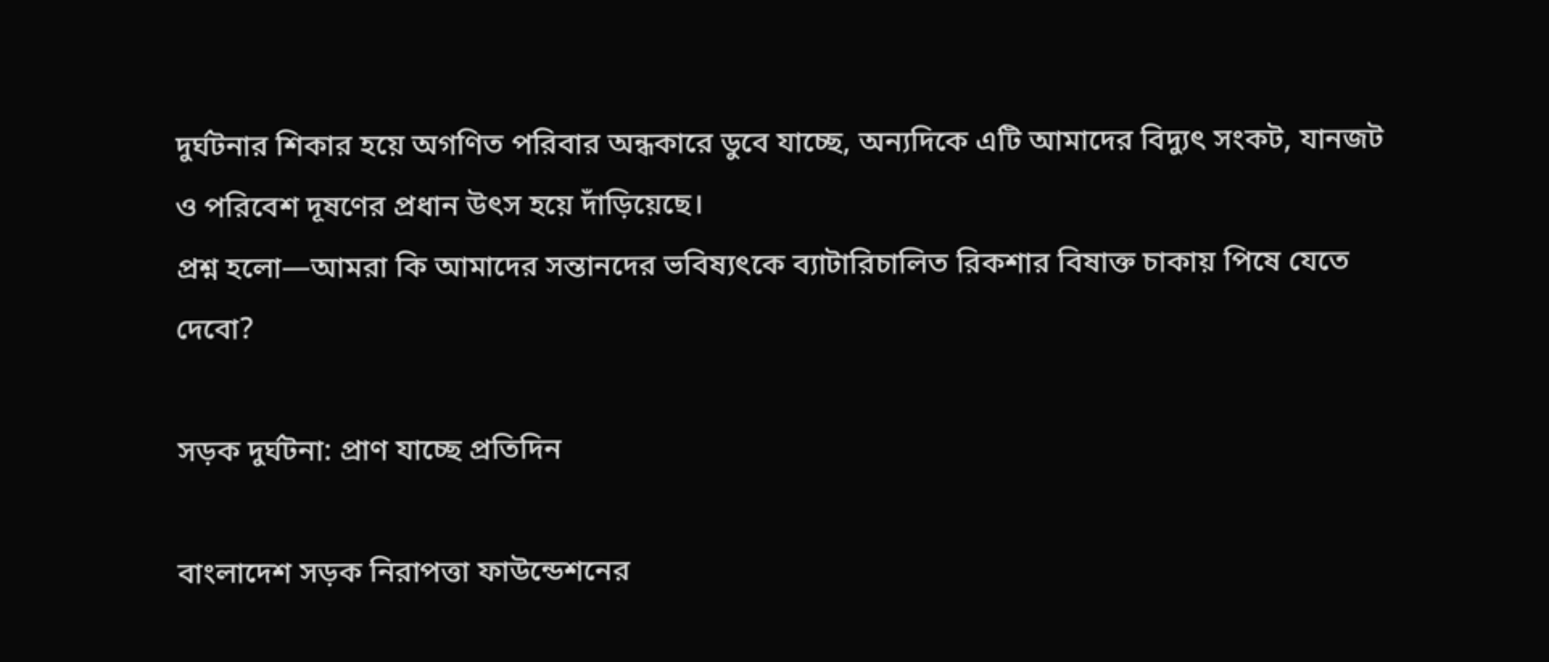দুর্ঘটনার শিকার হয়ে অগণিত পরিবার অন্ধকারে ডুবে যাচ্ছে, অন্যদিকে এটি আমাদের বিদ্যুৎ সংকট, যানজট ও পরিবেশ দূষণের প্রধান উৎস হয়ে দাঁড়িয়েছে।
প্রশ্ন হলো—আমরা কি আমাদের সন্তানদের ভবিষ্যৎকে ব্যাটারিচালিত রিকশার বিষাক্ত চাকায় পিষে যেতে দেবো?

সড়ক দুর্ঘটনা: প্রাণ যাচ্ছে প্রতিদিন

বাংলাদেশ সড়ক নিরাপত্তা ফাউন্ডেশনের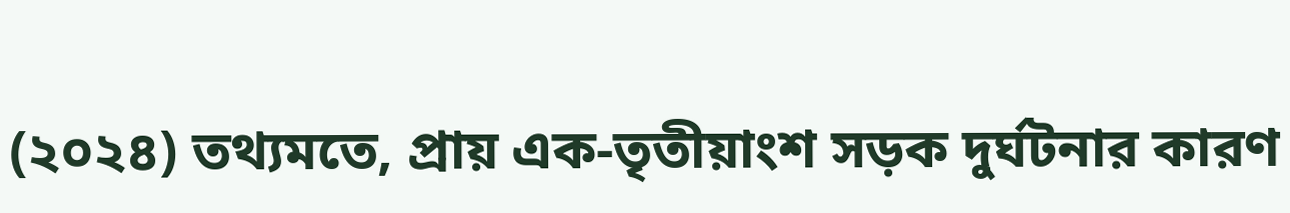(২০২৪) তথ্যমতে, প্রায় এক-তৃতীয়াংশ সড়ক দুর্ঘটনার কারণ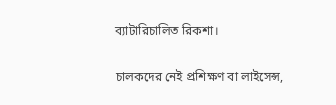ব্যাটারিচালিত রিকশা।

চালকদের নেই প্রশিক্ষণ বা লাইসেন্স,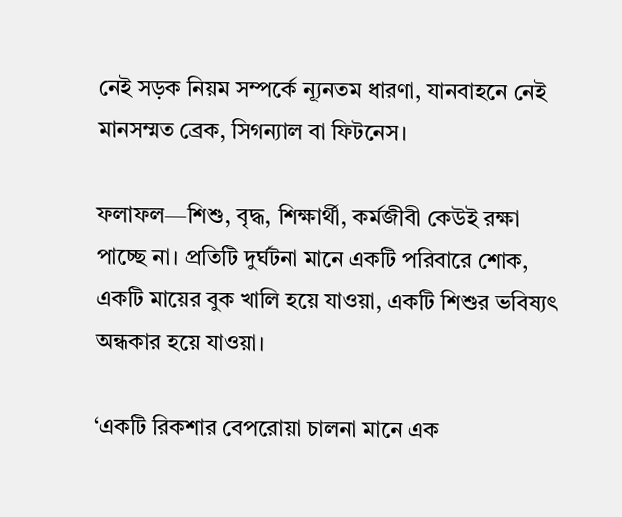নেই সড়ক নিয়ম সম্পর্কে ন্যূনতম ধারণা, যানবাহনে নেই মানসম্মত ব্রেক, সিগন্যাল বা ফিটনেস।

ফলাফল—শিশু, বৃদ্ধ, শিক্ষার্থী, কর্মজীবী কেউই রক্ষা পাচ্ছে না। প্রতিটি দুর্ঘটনা মানে একটি পরিবারে শোক, একটি মায়ের বুক খালি হয়ে যাওয়া, একটি শিশুর ভবিষ্যৎ অন্ধকার হয়ে যাওয়া।

‘একটি রিকশার বেপরোয়া চালনা মানে এক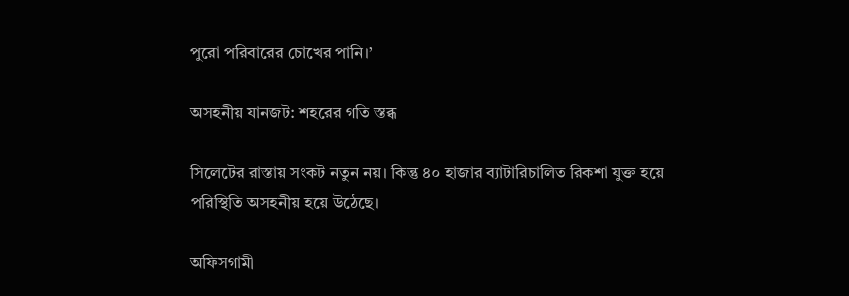পুরো পরিবারের চোখের পানি।’

অসহনীয় যানজট: শহরের গতি স্তব্ধ

সিলেটের রাস্তায় সংকট নতুন নয়। কিন্তু ৪০ হাজার ব্যাটারিচালিত রিকশা যুক্ত হয়ে পরিস্থিতি অসহনীয় হয়ে উঠেছে।

অফিসগামী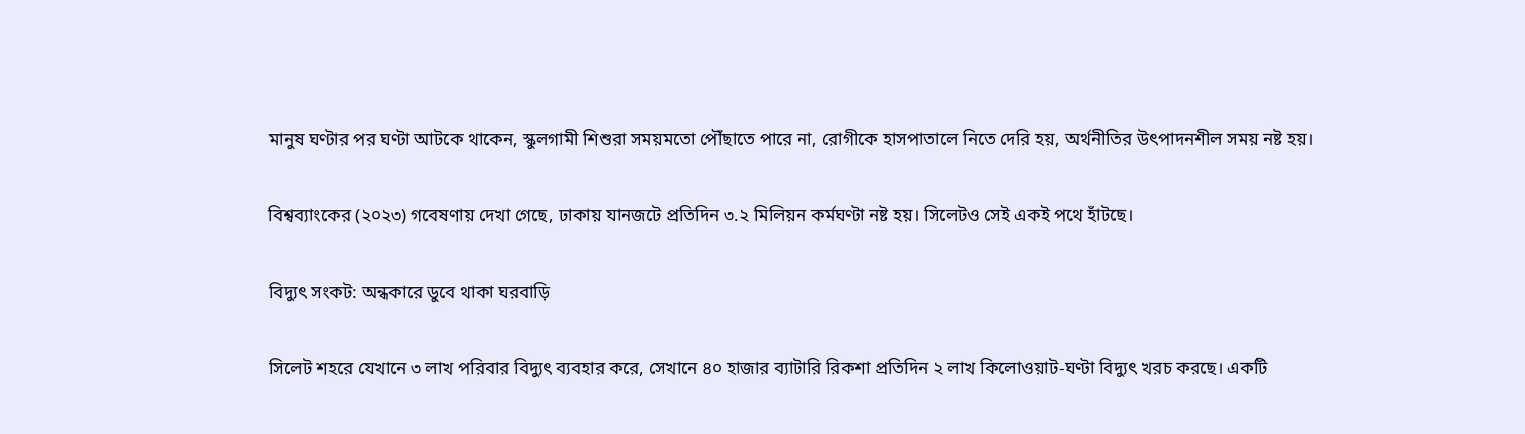মানুষ ঘণ্টার পর ঘণ্টা আটকে থাকেন, স্কুলগামী শিশুরা সময়মতো পৌঁছাতে পারে না, রোগীকে হাসপাতালে নিতে দেরি হয়, অর্থনীতির উৎপাদনশীল সময় নষ্ট হয়।

বিশ্বব্যাংকের (২০২৩) গবেষণায় দেখা গেছে, ঢাকায় যানজটে প্রতিদিন ৩.২ মিলিয়ন কর্মঘণ্টা নষ্ট হয়। সিলেটও সেই একই পথে হাঁটছে।

বিদ্যুৎ সংকট: অন্ধকারে ডুবে থাকা ঘরবাড়ি

সিলেট শহরে যেখানে ৩ লাখ পরিবার বিদ্যুৎ ব্যবহার করে, সেখানে ৪০ হাজার ব্যাটারি রিকশা প্রতিদিন ২ লাখ কিলোওয়াট-ঘণ্টা বিদ্যুৎ খরচ করছে। একটি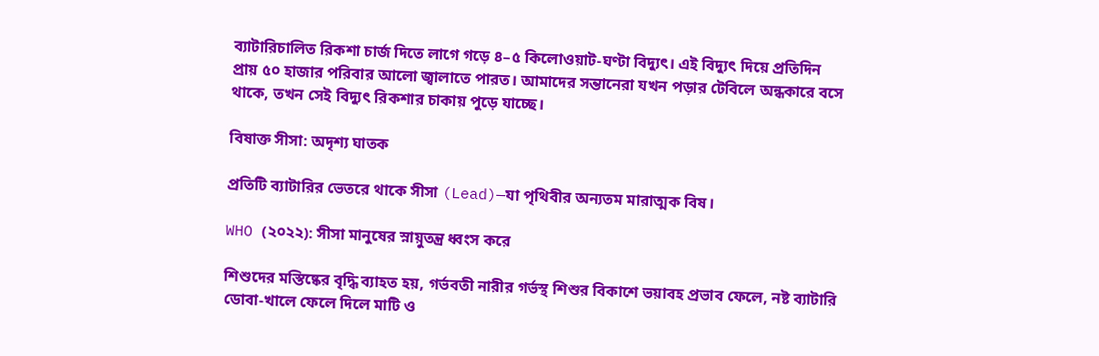ব্যাটারিচালিত রিকশা চার্জ দিতে লাগে গড়ে ৪–৫ কিলোওয়াট-ঘণ্টা বিদ্যুৎ। এই বিদ্যুৎ দিয়ে প্রতিদিন প্রায় ৫০ হাজার পরিবার আলো জ্বালাতে পারত। আমাদের সন্তানেরা যখন পড়ার টেবিলে অন্ধকারে বসে থাকে, তখন সেই বিদ্যুৎ রিকশার চাকায় পুড়ে যাচ্ছে।

বিষাক্ত সীসা: অদৃশ্য ঘাতক

প্রতিটি ব্যাটারির ভেতরে থাকে সীসা (Lead)—যা পৃথিবীর অন্যতম মারাত্মক বিষ।

WHO (২০২২): সীসা মানুষের স্নায়ুতন্ত্র ধ্বংস করে

শিশুদের মস্তিষ্কের বৃদ্ধি ব্যাহত হয়, গর্ভবতী নারীর গর্ভস্থ শিশুর বিকাশে ভয়াবহ প্রভাব ফেলে, নষ্ট ব্যাটারি ডোবা-খালে ফেলে দিলে মাটি ও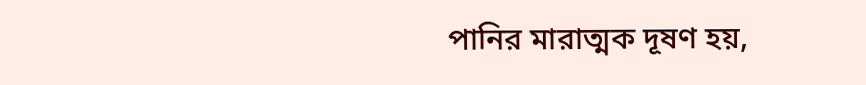পানির মারাত্মক দূষণ হয়,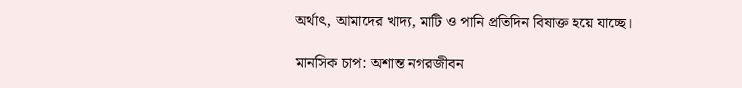অর্থাৎ, আমাদের খাদ্য, মাটি ও পানি প্রতিদিন বিষাক্ত হয়ে যাচ্ছে।

মানসিক চাপ: অশান্ত নগরজীবন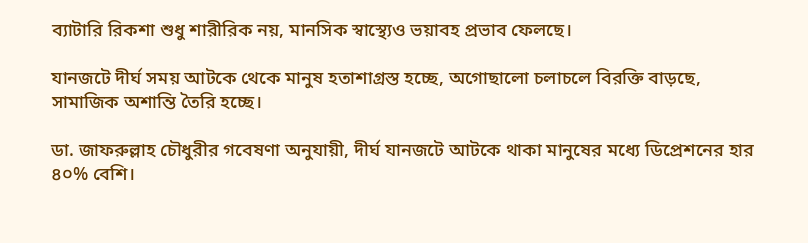ব্যাটারি রিকশা শুধু শারীরিক নয়, মানসিক স্বাস্থ্যেও ভয়াবহ প্রভাব ফেলছে।

যানজটে দীর্ঘ সময় আটকে থেকে মানুষ হতাশাগ্রস্ত হচ্ছে, অগোছালো চলাচলে বিরক্তি বাড়ছে, সামাজিক অশান্তি তৈরি হচ্ছে।

ডা. জাফরুল্লাহ চৌধুরীর গবেষণা অনুযায়ী, দীর্ঘ যানজটে আটকে থাকা মানুষের মধ্যে ডিপ্রেশনের হার ৪০% বেশি।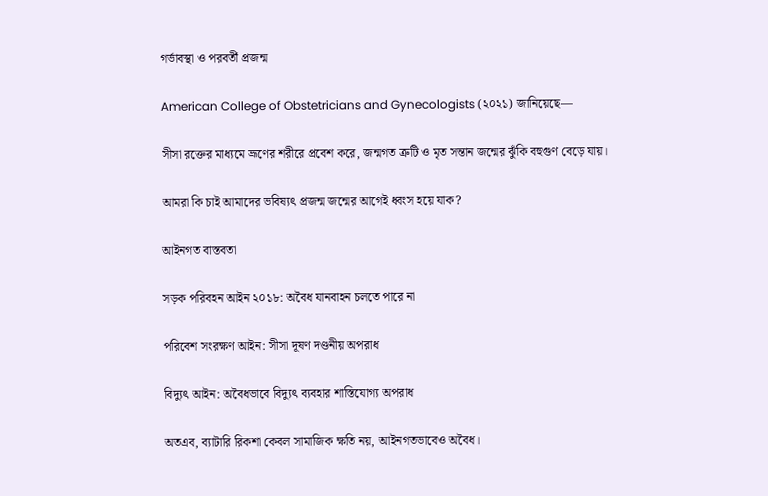গর্ভাবস্থা ও পরবর্তী প্রজন্ম

American College of Obstetricians and Gynecologists (২০২১) জানিয়েছে—

সীসা রক্তের মাধ্যমে ভ্রূণের শরীরে প্রবেশ করে, জন্মগত ত্রুটি ও মৃত সন্তান জন্মের ঝুঁকি বহুগুণ বেড়ে যায়।

আমরা কি চাই আমাদের ভবিষ্যৎ প্রজন্ম জন্মের আগেই ধ্বংস হয়ে যাক?

আইনগত বাস্তবতা

সড়ক পরিবহন আইন ২০১৮: অবৈধ যানবাহন চলতে পারে না

পরিবেশ সংরক্ষণ আইন: সীসা দূষণ দণ্ডনীয় অপরাধ

বিদ্যুৎ আইন: অবৈধভাবে বিদ্যুৎ ব্যবহার শাস্তিযোগ্য অপরাধ

অতএব, ব্যাটারি রিকশা কেবল সামাজিক ক্ষতি নয়, আইনগতভাবেও অবৈধ।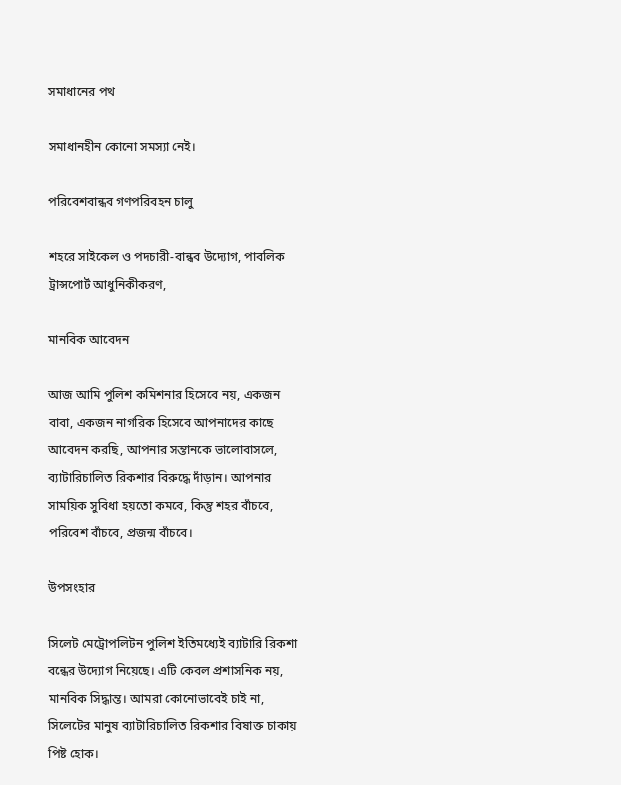সমাধানের পথ

সমাধানহীন কোনো সমস্যা নেই।

পরিবেশবান্ধব গণপরিবহন চালু

শহরে সাইকেল ও পদচারী-বান্ধব উদ্যোগ, পাবলিক ট্রান্সপোর্ট আধুনিকীকরণ,

মানবিক আবেদন

আজ আমি পুলিশ কমিশনার হিসেবে নয়, একজন বাবা, একজন নাগরিক হিসেবে আপনাদের কাছে আবেদন করছি, আপনার সন্তানকে ভালোবাসলে, ব্যাটারিচালিত রিকশার বিরুদ্ধে দাঁড়ান। আপনার সাময়িক সুবিধা হয়তো কমবে, কিন্তু শহর বাঁচবে, পরিবেশ বাঁচবে, প্রজন্ম বাঁচবে।

উপসংহার

সিলেট মেট্রোপলিটন পুলিশ ইতিমধ্যেই ব্যাটারি রিকশা বন্ধের উদ্যোগ নিয়েছে। এটি কেবল প্রশাসনিক নয়, মানবিক সিদ্ধান্ত। আমরা কোনোভাবেই চাই না, সিলেটের মানুষ ব্যাটারিচালিত রিকশার বিষাক্ত চাকায় পিষ্ট হোক।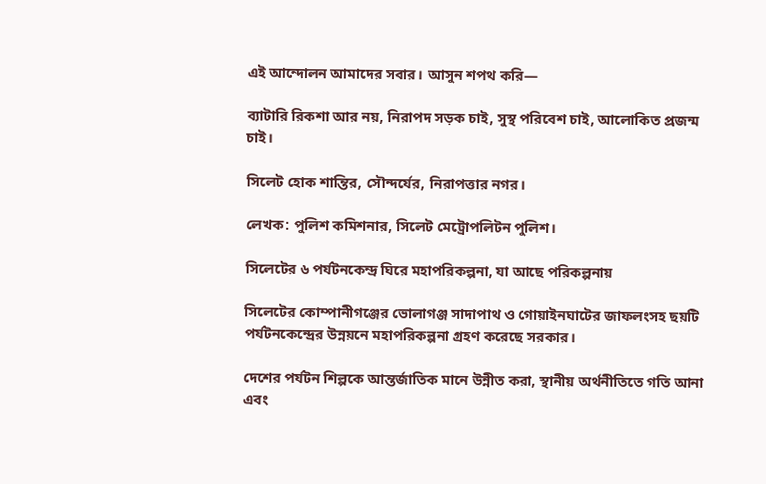এই আন্দোলন আমাদের সবার। আসুন শপথ করি—

ব্যাটারি রিকশা আর নয়, নিরাপদ সড়ক চাই, সুস্থ পরিবেশ চাই, আলোকিত প্রজন্ম চাই।

সিলেট হোক শান্তির, সৌন্দর্যের, নিরাপত্তার নগর।

লেখক: পুলিশ কমিশনার, সিলেট মেট্রোপলিটন পুলিশ।

সিলেটের ৬ পর্যটনকেন্দ্র ঘিরে মহাপরিকল্পনা, যা আছে পরিকল্পনায়

সিলেটের কোম্পানীগঞ্জের ভোলাগঞ্জ সাদাপাথ ও গোয়াইনঘাটের জাফলংসহ ছয়টি পর্যটনকেন্দ্রের উন্নয়নে মহাপরিকল্পনা গ্রহণ করেছে সরকার।

দেশের পর্যটন শিল্পকে আন্তর্জাতিক মানে উন্নীত করা, স্থানীয় অর্থনীতিতে গতি আনা এবং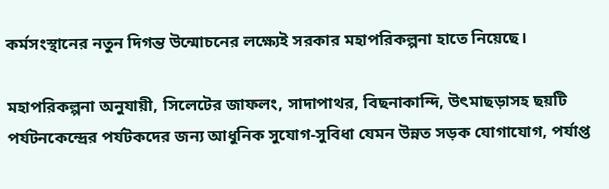কর্মসংস্থানের নতুন দিগন্ত উন্মোচনের লক্ষ্যেই সরকার মহাপরিকল্পনা হাতে নিয়েছে।

মহাপরিকল্পনা অনুযায়ী, সিলেটের জাফলং, সাদাপাথর, বিছনাকান্দি, উৎমাছড়াসহ ছয়টি পর্যটনকেন্দ্রের পর্যটকদের জন্য আধুনিক সুযোগ-সুবিধা যেমন উন্নত সড়ক যোগাযোগ, পর্যাপ্ত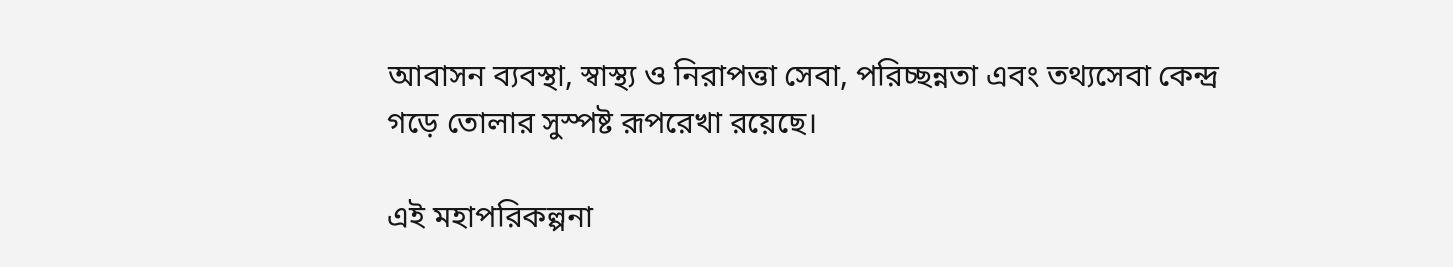আবাসন ব্যবস্থা, স্বাস্থ্য ও নিরাপত্তা সেবা, পরিচ্ছন্নতা এবং তথ্যসেবা কেন্দ্র গড়ে তোলার সুস্পষ্ট রূপরেখা রয়েছে।

এই মহাপরিকল্পনা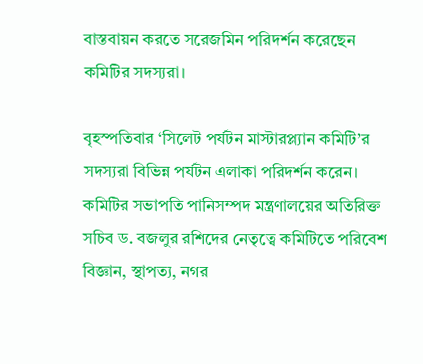বাস্তবায়ন করতে সরেজমিন পরিদর্শন করেছেন কমিটির সদস্যরা।

বৃহস্পতিবার ‘সিলেট পর্যটন মাস্টারপ্ল্যান কমিটি’র সদস্যরা বিভিন্ন পর্যটন এলাকা পরিদর্শন করেন। কমিটির সভাপতি পানিসম্পদ মন্ত্রণালয়ের অতিরিক্ত সচিব ড. বজলুর রশিদের নেতৃত্বে কমিটিতে পরিবেশ বিজ্ঞান, স্থাপত্য, নগর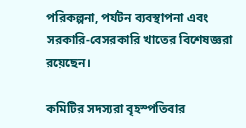পরিকল্পনা, পর্যটন ব্যবস্থাপনা এবং সরকারি-বেসরকারি খাতের বিশেষজ্ঞরা রয়েছেন।

কমিটির সদস্যরা বৃহস্পতিবার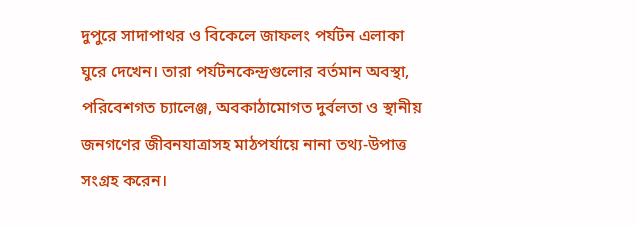দুপুরে সাদাপাথর ও বিকেলে জাফলং পর্যটন এলাকা ঘুরে দেখেন। তারা পর্যটনকেন্দ্রগুলোর বর্তমান অবস্থা, পরিবেশগত চ্যালেঞ্জ, অবকাঠামোগত দুর্বলতা ও স্থানীয় জনগণের জীবনযাত্রাসহ মাঠপর্যায়ে নানা তথ্য-উপাত্ত সংগ্রহ করেন।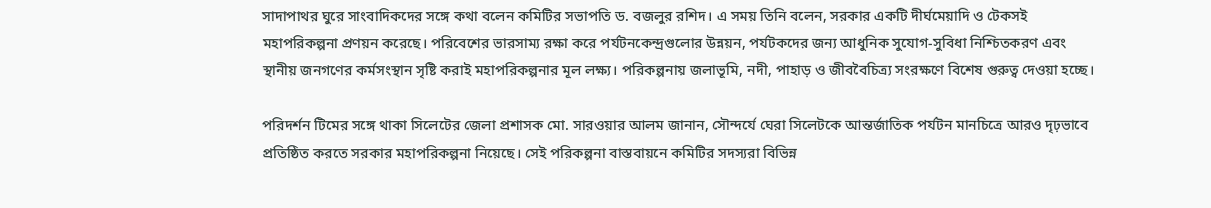সাদাপাথর ঘুরে সাংবাদিকদের সঙ্গে কথা বলেন কমিটির সভাপতি ড. বজলুর রশিদ। এ সময় তিনি বলেন, সরকার একটি দীর্ঘমেয়াদি ও টেকসই মহাপরিকল্পনা প্রণয়ন করেছে। পরিবেশের ভারসাম্য রক্ষা করে পর্যটনকেন্দ্রগুলোর উন্নয়ন, পর্যটকদের জন্য আধুনিক সুযোগ-সুবিধা নিশ্চিতকরণ এবং স্থানীয় জনগণের কর্মসংস্থান সৃষ্টি করাই মহাপরিকল্পনার মূল লক্ষ্য। পরিকল্পনায় জলাভূমি, নদী, পাহাড় ও জীববৈচিত্র্য সংরক্ষণে বিশেষ গুরুত্ব দেওয়া হচ্ছে।

পরিদর্শন টিমের সঙ্গে থাকা সিলেটের জেলা প্রশাসক মো. সারওয়ার আলম জানান, সৌন্দর্যে ঘেরা সিলেটকে আন্তর্জাতিক পর্যটন মানচিত্রে আরও দৃঢ়ভাবে প্রতিষ্ঠিত করতে সরকার মহাপরিকল্পনা নিয়েছে। সেই পরিকল্পনা বাস্তবায়নে কমিটির সদস্যরা বিভিন্ন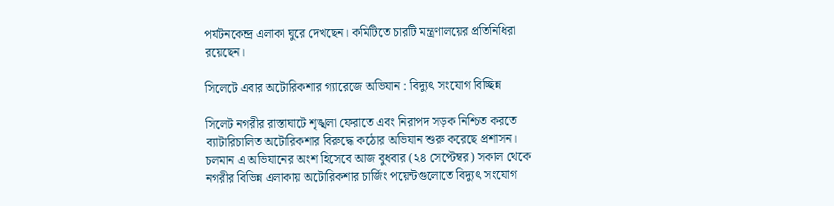পর্যটনকেন্দ্র এলাকা ঘুরে দেখছেন। কমিটিতে চারটি মন্ত্রণালয়ের প্রতিনিধিরা রয়েছেন।

সিলেটে এবার অটোরিকশার গ্যারেজে অভিযান : বিদ্যুৎ সংযোগ বিচ্ছিন্ন

সিলেট নগরীর রাস্তাঘাটে শৃঙ্খলা ফেরাতে এবং নিরাপদ সড়ক নিশ্চিত করতে ব্যাটারিচালিত অটোরিকশার বিরুদ্ধে কঠোর অভিযান শুরু করেছে প্রশাসন। চলমান এ অভিযানের অংশ হিসেবে আজ বুধবার (২৪ সেপ্টেম্বর) সকাল থেকে নগরীর বিভিন্ন এলাকায় অটোরিকশার চার্জিং পয়েন্টগুলোতে বিদ্যুৎ সংযোগ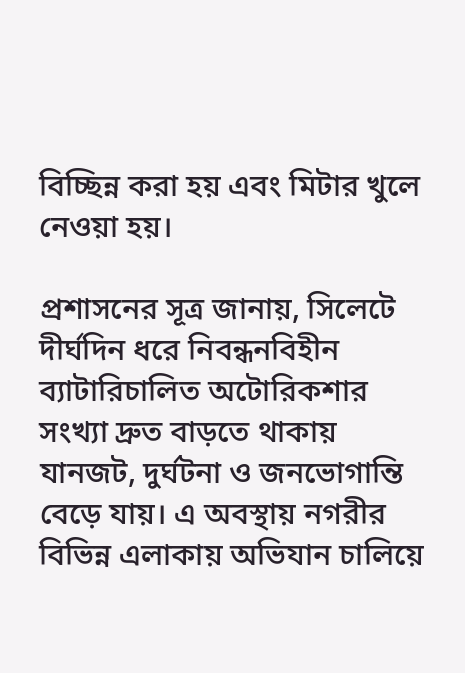বিচ্ছিন্ন করা হয় এবং মিটার খুলে নেওয়া হয়।

প্রশাসনের সূত্র জানায়, সিলেটে দীর্ঘদিন ধরে নিবন্ধনবিহীন ব্যাটারিচালিত অটোরিকশার সংখ্যা দ্রুত বাড়তে থাকায় যানজট, দুর্ঘটনা ও জনভোগান্তি বেড়ে যায়। এ অবস্থায় নগরীর বিভিন্ন এলাকায় অভিযান চালিয়ে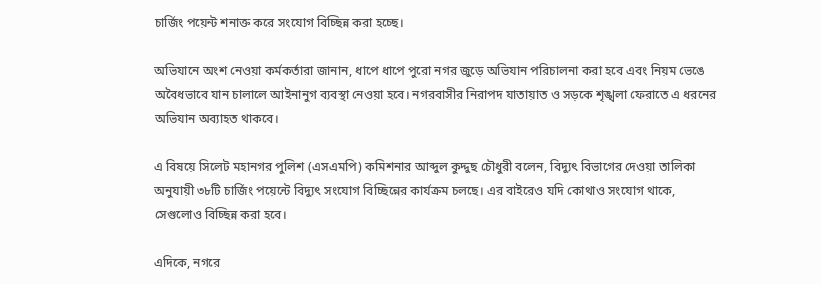চার্জিং পয়েন্ট শনাক্ত করে সংযোগ বিচ্ছিন্ন করা হচ্ছে।

অভিযানে অংশ নেওয়া কর্মকর্তারা জানান, ধাপে ধাপে পুরো নগর জুড়ে অভিযান পরিচালনা করা হবে এবং নিয়ম ভেঙে অবৈধভাবে যান চালালে আইনানুগ ব্যবস্থা নেওয়া হবে। নগরবাসীর নিরাপদ যাতায়াত ও সড়কে শৃঙ্খলা ফেরাতে এ ধরনের অভিযান অব্যাহত থাকবে।

এ বিষয়ে সিলেট মহানগর পুলিশ (এসএমপি) কমিশনার আব্দুল কুদ্দুছ চৌধুরী বলেন, বিদ্যুৎ বিভাগের দেওয়া তালিকা অনুযায়ী ৩৮টি চার্জিং পয়েন্টে বিদ্যুৎ সংযোগ বিচ্ছিন্নের কার্যক্রম চলছে। এর বাইরেও যদি কোথাও সংযোগ থাকে, সেগুলোও বিচ্ছিন্ন করা হবে।

এদিকে, নগরে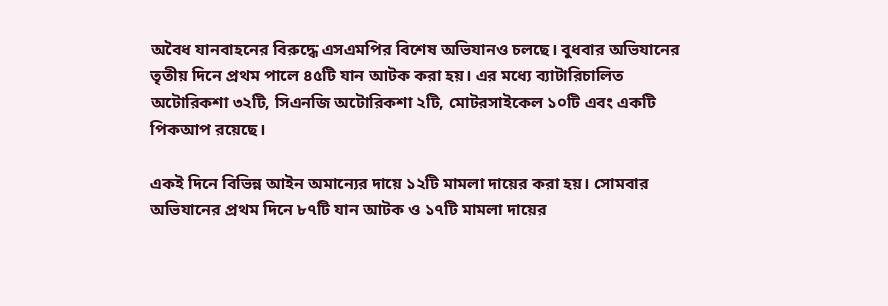অবৈধ যানবাহনের বিরুদ্ধে এসএমপির বিশেষ অভিযানও চলছে। বুধবার অভিযানের তৃতীয় দিনে প্রথম পালে ৪৫টি যান আটক করা হয়। এর মধ্যে ব্যাটারিচালিত অটোরিকশা ৩২টি, সিএনজি অটোরিকশা ২টি, মোটরসাইকেল ১০টি এবং একটি পিকআপ রয়েছে।

একই দিনে বিভিন্ন আইন অমান্যের দায়ে ১২টি মামলা দায়ের করা হয়। সোমবার অভিযানের প্রথম দিনে ৮৭টি যান আটক ও ১৭টি মামলা দায়ের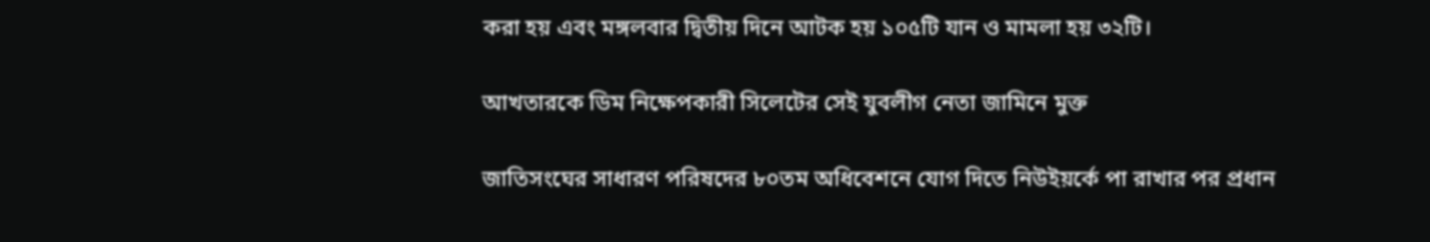করা হয় এবং মঙ্গলবার দ্বিতীয় দিনে আটক হয় ১০৫টি যান ও মামলা হয় ৩২টি।

আখতারকে ডিম নিক্ষেপকারী সিলেটের সেই যুবলীগ নেতা জামিনে মুক্ত

জাতিসংঘের সাধারণ পরিষদের ৮০তম অধিবেশনে যোগ দিতে নিউইয়র্কে পা রাখার পর প্রধান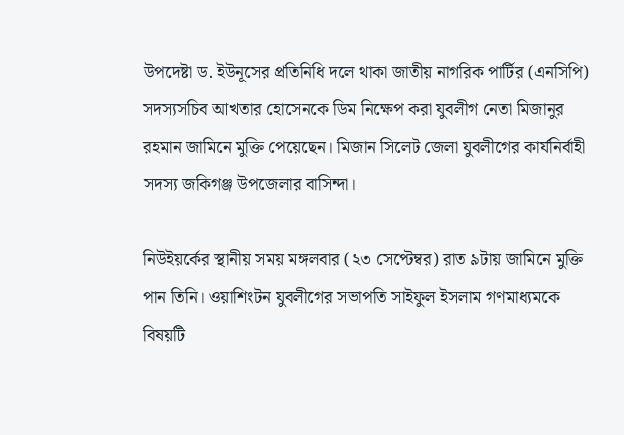উপদেষ্টা ড. ইউনূসের প্রতিনিধি দলে থাকা জাতীয় নাগরিক পার্টির (এনসিপি) সদস্যসচিব আখতার হোসেনকে ডিম নিক্ষেপ করা যুবলীগ নেতা মিজানুর রহমান জামিনে মুক্তি পেয়েছেন। মিজান সিলেট জেলা যুবলীগের কার্যনির্বাহী সদস্য জকিগঞ্জ উপজেলার বাসিন্দা।

নিউইয়র্কের স্থানীয় সময় মঙ্গলবার (২৩ সেপ্টেম্বর) রাত ৯টায় জামিনে মুক্তি পান তিনি। ওয়াশিংটন যুবলীগের সভাপতি সাইফুল ইসলাম গণমাধ্যমকে বিষয়টি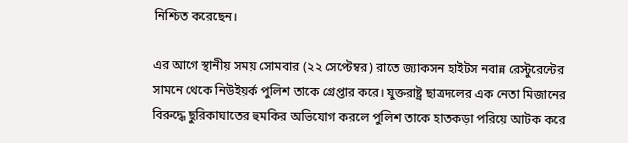নিশ্চিত করেছেন।

এর আগে স্থানীয় সময় সোমবার (২২ সেপ্টেম্বর) রাতে জ্যাকসন হাইটস নবান্ন রেস্টুরেন্টের সামনে থেকে নিউইয়র্ক পুলিশ তাকে গ্রেপ্তার করে। যুক্তরাষ্ট্র ছাত্রদলের এক নেতা মিজানের বিরুদ্ধে ছুরিকাঘাতের হুমকির অভিযোগ করলে পুলিশ তাকে হাতকড়া পরিয়ে আটক করে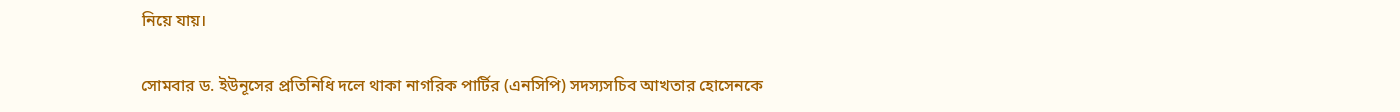নিয়ে যায়।

সোমবার ড. ইউনূসের প্রতিনিধি দলে থাকা নাগরিক পার্টির (এনসিপি) সদস্যসচিব আখতার হোসেনকে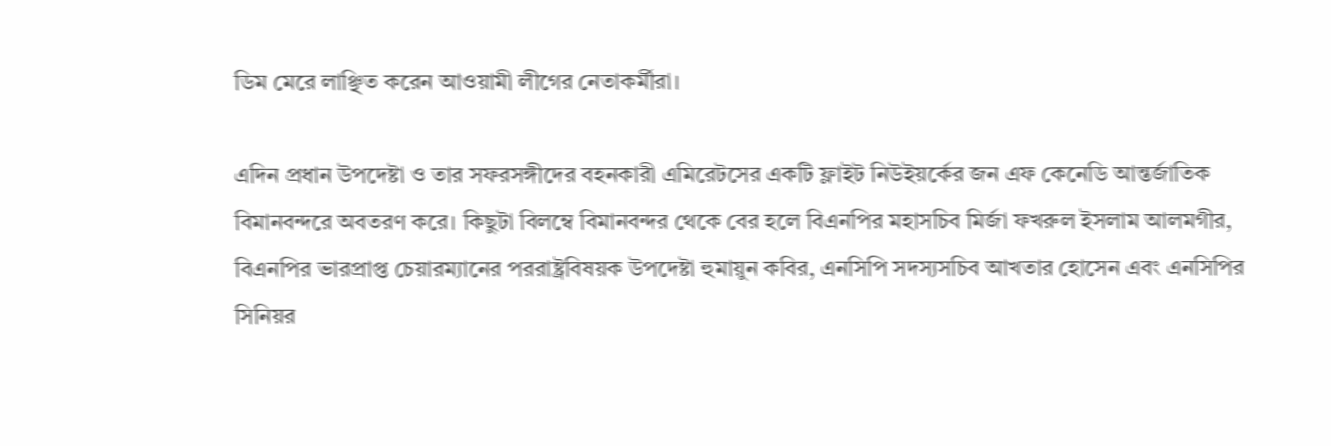ডিম মেরে লাঞ্ছিত করেন আওয়ামী লীগের নেতাকর্মীরা।

এদিন প্রধান উপদেষ্টা ও তার সফরসঙ্গীদের বহনকারী এমিরেটসের একটি ফ্লাইট নিউইয়র্কের জন এফ কেনেডি আন্তর্জাতিক বিমানবন্দরে অবতরণ করে। কিছুটা বিলম্বে বিমানবন্দর থেকে বের হলে বিএনপির মহাসচিব মির্জা ফখরুল ইসলাম আলমগীর, বিএনপির ভারপ্রাপ্ত চেয়ারম্যানের পররাষ্ট্রবিষয়ক উপদেষ্টা হুমায়ুন কবির, এনসিপি সদস্যসচিব আখতার হোসেন এবং এনসিপির সিনিয়র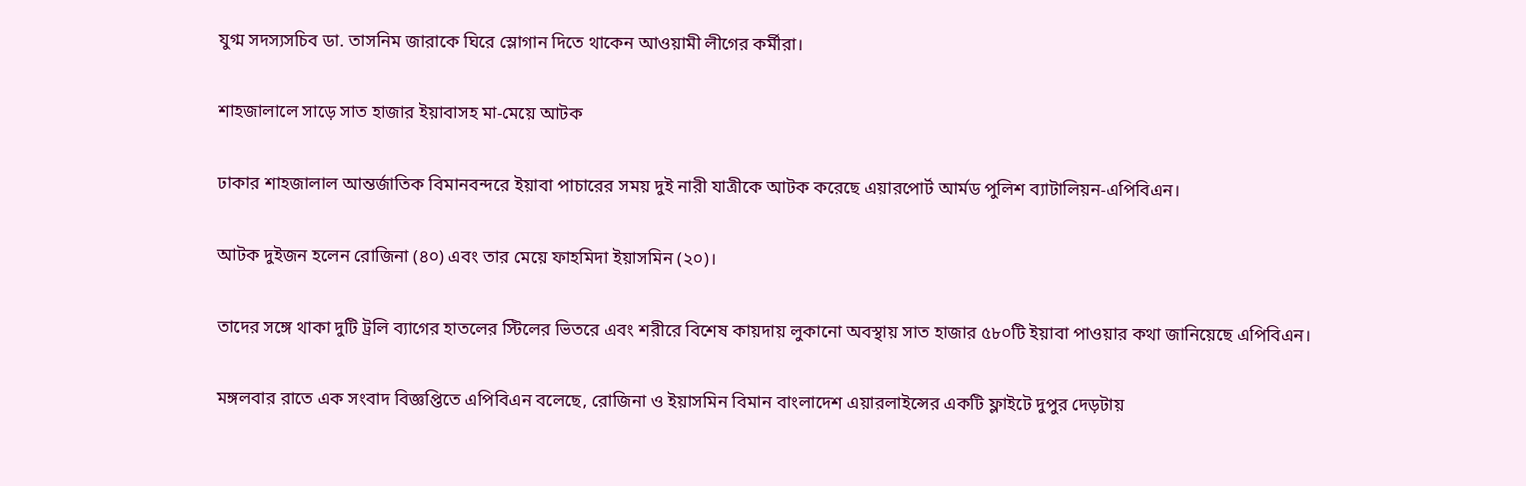যুগ্ম সদস্যসচিব ডা. তাসনিম জারাকে ঘিরে স্লোগান দিতে থাকেন আওয়ামী লীগের কর্মীরা।

শাহজালালে সাড়ে সাত হাজার ইয়াবাসহ মা-মেয়ে আটক

ঢাকার শাহজালাল আন্তর্জাতিক বিমানবন্দরে ইয়াবা পাচারের সময় দুই নারী যাত্রীকে আটক করেছে এয়ারপোর্ট আর্মড পুলিশ ব্যাটালিয়ন-এপিবিএন।

আটক দুইজন হলেন রোজিনা (৪০) এবং তার মেয়ে ফাহমিদা ইয়াসমিন (২০)।

তাদের সঙ্গে থাকা দুটি ট্রলি ব্যাগের হাতলের স্টিলের ভিতরে এবং শরীরে বিশেষ কায়দায় লুকানো অবস্থায় সাত হাজার ৫৮০টি ইয়াবা পাওয়ার কথা জানিয়েছে এপিবিএন।

মঙ্গলবার রাতে এক সংবাদ বিজ্ঞপ্তিতে এপিবিএন বলেছে, রোজিনা ও ইয়াসমিন বিমান বাংলাদেশ এয়ারলাইন্সের একটি ফ্লাইটে দুপুর দেড়টায়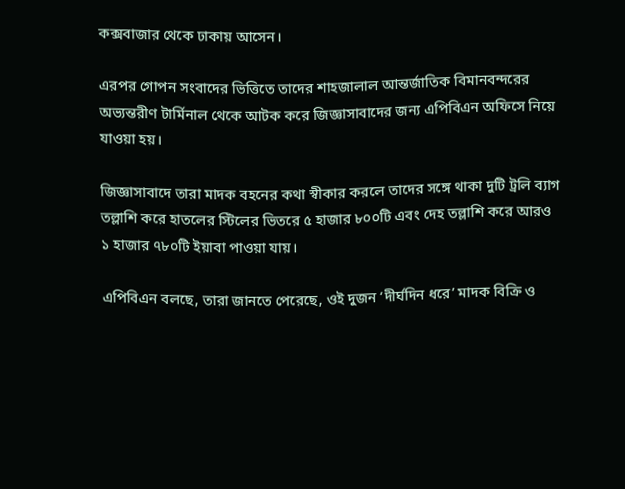কক্সবাজার থেকে ঢাকায় আসেন।

এরপর গোপন সংবাদের ভিত্তিতে তাদের শাহজালাল আন্তর্জাতিক বিমানবন্দরের অভ্যন্তরীণ টার্মিনাল থেকে আটক করে জিজ্ঞাসাবাদের জন্য এপিবিএন অফিসে নিয়ে যাওয়া হয়।

জিজ্ঞাসাবাদে তারা মাদক বহনের কথা স্বীকার করলে তাদের সঙ্গে থাকা দুটি ট্রলি ব্যাগ তল্লাশি করে হাতলের স্টিলের ভিতরে ৫ হাজার ৮০০টি এবং দেহ তল্লাশি করে আরও ১ হাজার ৭৮০টি ইয়াবা পাওয়া যায়।

এপিবিএন বলছে, তারা জানতে পেরেছে, ওই দুজন ‘দীর্ঘদিন ধরে’ মাদক বিক্রি ও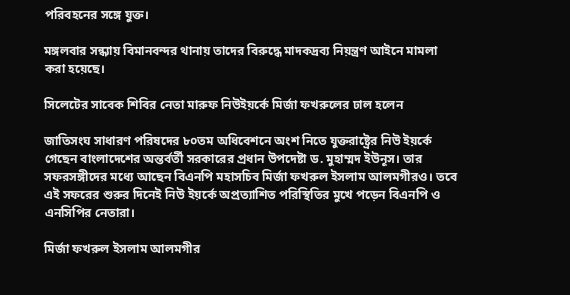পরিবহনের সঙ্গে যুক্ত।

মঙ্গলবার সন্ধ্যায় বিমানবন্দর থানায় তাদের বিরুদ্ধে মাদকদ্রব্য নিয়ন্ত্রণ আইনে মামলা করা হয়েছে।

সিলেটের সাবেক শিবির নেতা মারুফ নিউইয়র্কে মির্জা ফখরুলের ঢাল হলেন

জাতিসংঘ সাধারণ পরিষদের ৮০তম অধিবেশনে অংশ নিতে যুক্তরাষ্ট্রের নিউ ইয়র্কে গেছেন বাংলাদেশের অন্তর্বর্তী সরকারের প্রধান উপদেষ্টা ড. মুহাম্মদ ইউনূস। তার সফরসঙ্গীদের মধ্যে আছেন বিএনপি মহাসচিব মির্জা ফখরুল ইসলাম আলমগীরও। তবে এই সফরের শুরুর দিনেই নিউ ইয়র্কে অপ্রত্যাশিত পরিস্থিতির মুখে পড়েন বিএনপি ও এনসিপির নেতারা।

মির্জা ফখরুল ইসলাম আলমগীর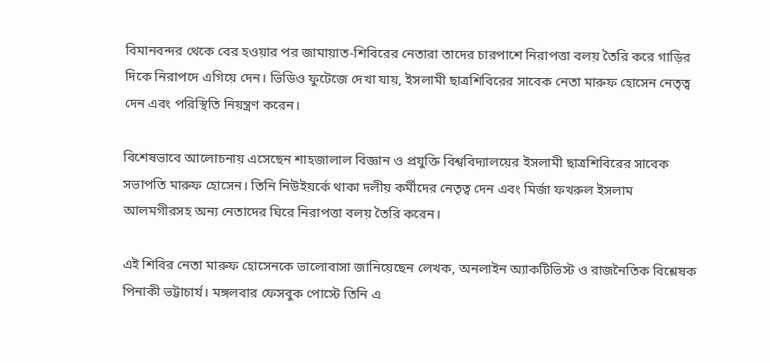বিমানবন্দর থেকে বের হওয়ার পর জামায়াত-শিবিরের নেতারা তাদের চারপাশে নিরাপত্তা বলয় তৈরি করে গাড়ির দিকে নিরাপদে এগিয়ে দেন। ভিডিও ফুটেজে দেখা যায়, ইসলামী ছাত্রশিবিরের সাবেক নেতা মারুফ হোসেন নেতৃত্ব দেন এবং পরিস্থিতি নিয়ন্ত্রণ করেন।

বিশেষভাবে আলোচনায় এসেছেন শাহজালাল বিজ্ঞান ও প্রযুক্তি বিশ্ববিদ্যালয়ের ইসলামী ছাত্রশিবিরের সাবেক সভাপতি মারুফ হোসেন। তিনি নিউইয়র্কে থাকা দলীয় কর্মীদের নেতৃত্ব দেন এবং মির্জা ফখরুল ইসলাম আলমগীরসহ অন্য নেতাদের ঘিরে নিরাপত্তা বলয় তৈরি করেন।

এই শিবির নেতা মারুফ হোসেনকে ভালোবাসা জানিয়েছেন লেখক, অনলাইন অ্যাকটিভিস্ট ও রাজনৈতিক বিশ্লেষক পিনাকী ভট্টাচার্য। মঙ্গলবার ফেসবুক পোস্টে তিনি এ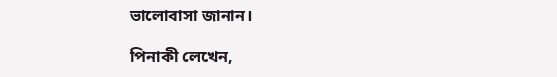ভালোবাসা জানান।

পিনাকী লেখেন,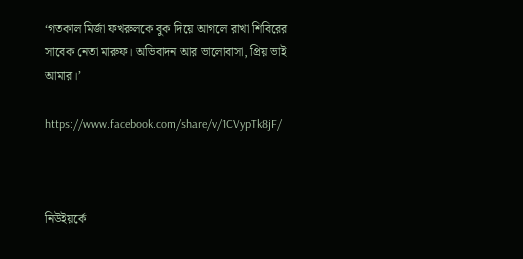‘গতকাল মির্জা ফখরুলকে বুক দিয়ে আগলে রাখা শিবিরের সাবেক নেতা মারুফ। অভিবাদন আর ভালোবাসা, প্রিয় ভাই আমার।’

https://www.facebook.com/share/v/1CVypTk8jF/



নিউইয়র্কে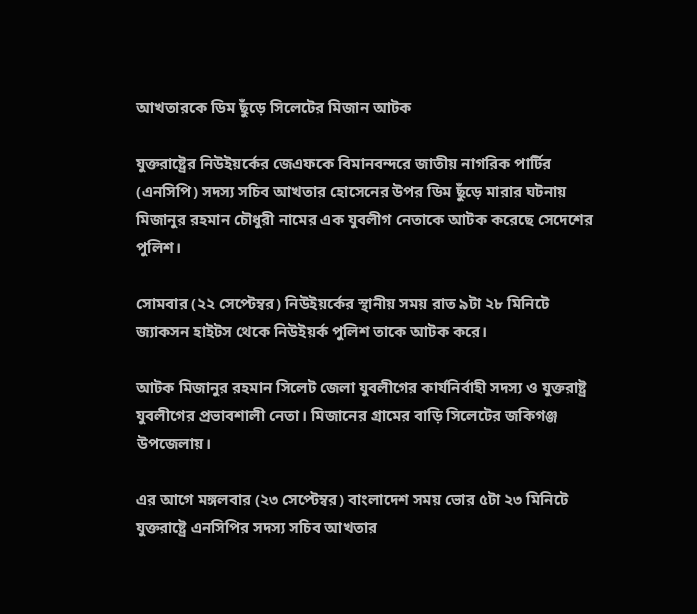আখতারকে ডিম ছুঁড়ে সিলেটের মিজান আটক

যুক্তরাষ্ট্রের নিউইয়র্কের জেএফকে বিমানবন্দরে জাতীয় নাগরিক পার্টির (এনসিপি) সদস্য সচিব আখতার হোসেনের উপর ডিম ছুঁড়ে মারার ঘটনায় মিজানুর রহমান চৌধুরী নামের এক যুবলীগ নেতাকে আটক করেছে সেদেশের পুলিশ।

সোমবার (২২ সেপ্টেম্বর) নিউইয়র্কের স্থানীয় সময় রাত ৯টা ২৮ মিনিটে জ্যাকসন হাইটস থেকে নিউইয়র্ক পুলিশ তাকে আটক করে।

আটক মিজানুর রহমান সিলেট জেলা যুবলীগের কার্যনির্বাহী সদস্য ও যুক্তরাষ্ট্র যুবলীগের প্রভাবশালী নেতা। মিজানের গ্রামের বাড়ি সিলেটের জকিগঞ্জ উপজেলায়।

এর আগে মঙ্গলবার (২৩ সেপ্টেম্বর) বাংলাদেশ সময় ভোর ৫টা ২৩ মিনিটে যুক্তরাষ্ট্রে এনসিপির সদস্য সচিব আখতার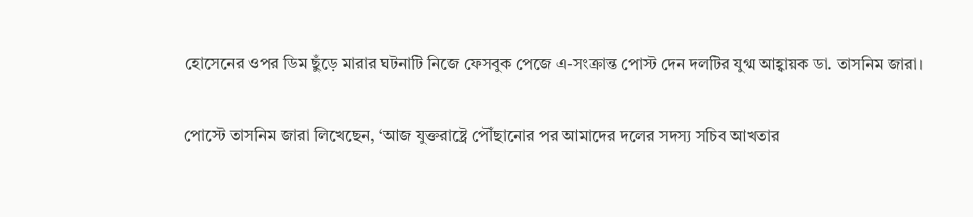হোসেনের ওপর ডিম ছুঁড়ে মারার ঘটনাটি নিজে ফেসবুক পেজে এ-সংক্রান্ত পোস্ট দেন দলটির যুগ্ম আহ্বায়ক ডা. তাসনিম জারা।

পোস্টে তাসনিম জারা লিখেছেন, ‘আজ যুক্তরাষ্ট্রে পৌঁছানোর পর আমাদের দলের সদস্য সচিব আখতার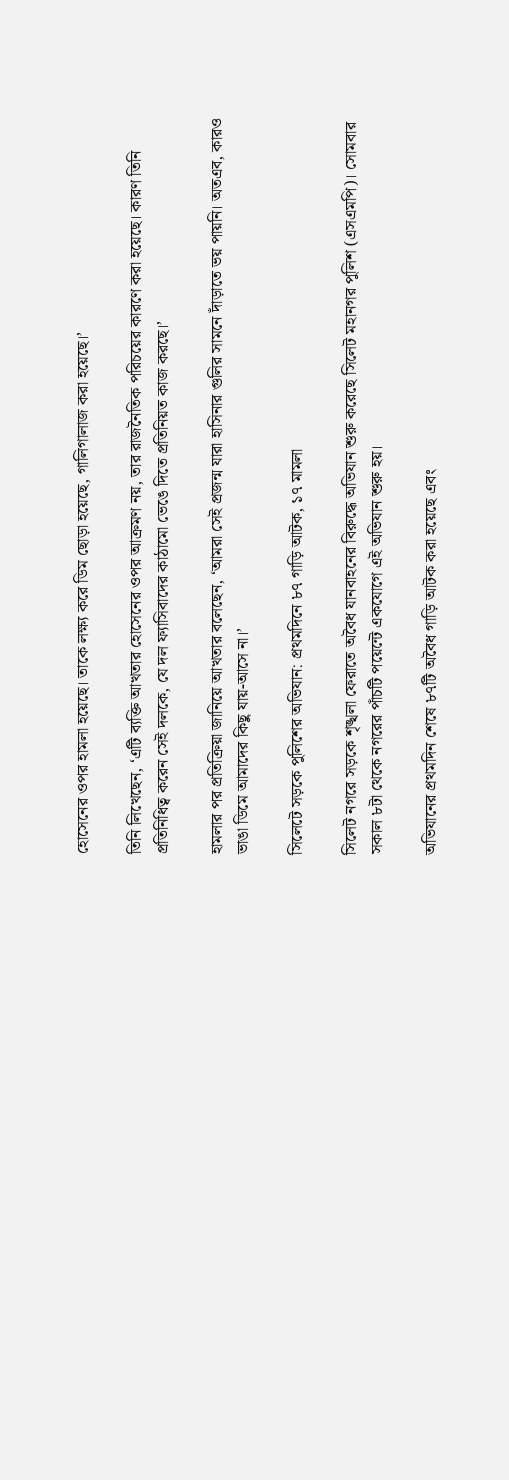হোসেনের ওপর হামলা হয়েছে। তাকে লক্ষ্য করে ডিম ছোড়া হয়েছে, গালিগালাজ করা হয়েছে।’

তিনি লিখেছেন, ‘এটি ব্যক্তি আখতার হোসেনের ওপর আক্রমণ নয়, তার রাজনৈতিক পরিচয়ের কারণে করা হয়েছে। কারণ তিনি প্রতিনিধিত্ব করেন সেই দলকে, যে দল ফ্যাসিবাদের কাঠামো ভেঙে দিতে প্রতিনিয়ত কাজ করছে।’

হামলার পর প্রতিক্রিয়া জানিয়ে আখতার বলেছেন, ‘আমরা সেই প্রজন্ম যারা হাসিনার গুলির সামনে দাঁড়াতে ভয় পায়নি। অতএব, কারও ভাঙা ডিমে আমাদের কিছু যায়-আসে না।’

সিলেটে সড়কে পুলিশের অভিযান: প্রথমদিনে ৮৭ গাড়ি আটক, ১৭ মামলা

সিলেট নগরে সড়কে শৃঙ্খলা ফেরাতে অবৈধ যানবাহনের বিরুদ্ধে অভিযান শুরু করেছে সিলেট মহানগর পুলিশ (এসএমপি)। সোমবার সকাল ৮টা থেকে নগরের পাঁচটি পয়েন্টে একযোগে এই অভিযান শুরু হয়।

অভিযানের প্রথমদিন শেষে ৮৭টি অবৈধ গাড়ি আটক করা হয়েছে এবং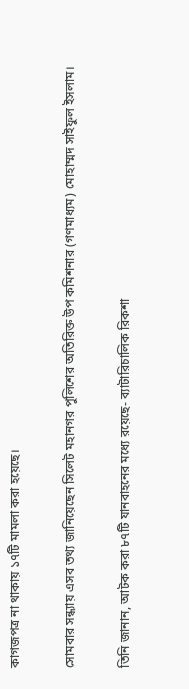কাগজপত্র না থাকায় ১৭টি মামলা করা হয়েছে।

সোমবার সন্ধ্যায় এসব তথ্য জানিয়েছেন সিলেট মহানগর পুলিশের অতিরিক্ত উপ কমিশনার (গণমাধ্যম) মোহাম্মদ সাইফুল ইসলাম।

তিনি জানান, আটক করা ৮৭টি যানবাহনের মধ্যে রয়েছে- ব্যাটারিচালিক রিকশা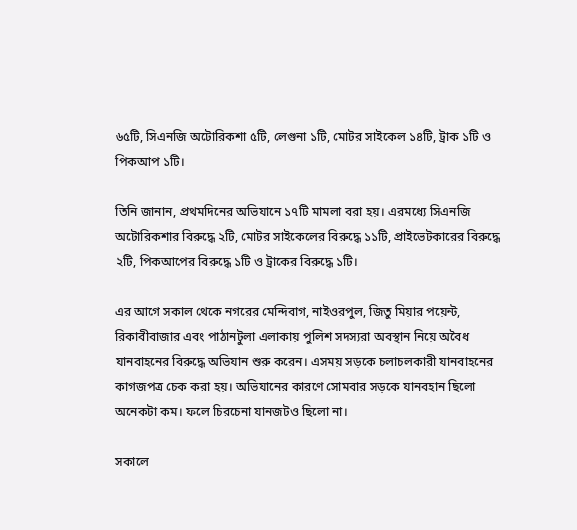৬৫টি, সিএনজি অটোরিকশা ৫টি, লেগুনা ১টি, মোটর সাইকেল ১৪টি, ট্রাক ১টি ও পিকআপ ১টি।

তিনি জানান, প্রথমদিনের অভিযানে ১৭টি মামলা বরা হয়। এরমধ্যে সিএনজি অটোরিকশার বিরুদ্ধে ২টি, মোটর সাইকেলের বিরুদ্ধে ১১টি, প্রাইভেটকারের বিরুদ্ধে ২টি, পিকআপের বিরুদ্ধে ১টি ও ট্রাকের বিরুদ্ধে ১টি।

এর আগে সকাল থেকে নগরের মেন্দিবাগ, নাইওরপুল, জিতু মিয়ার পয়েন্ট, রিকাবীবাজার এবং পাঠানটুলা এলাকায় পুলিশ সদস্যরা অবস্থান নিয়ে অবৈধ যানবাহনের বিরুদ্ধে অভিযান শুরু করেন। এসময় সড়কে চলাচলকারী যানবাহনের কাগজপত্র চেক করা হয়। অভিযানের কারণে সোমবার সড়কে যানবহান ছিলো অনেকটা কম। ফলে চিরচেনা যানজটও ছিলো না।

সকালে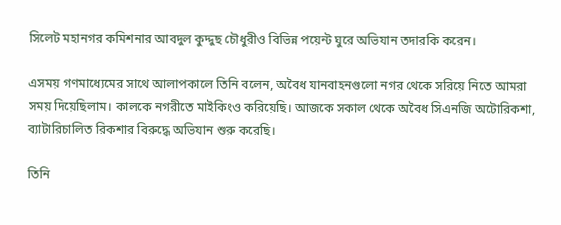সিলেট মহানগর কমিশনার আবদুল কুদ্দুছ চৌধুরীও বিভিন্ন পয়েন্ট ঘুরে অভিযান তদারকি করেন।

এসময় গণমাধ্যেমের সাথে আলাপকালে তিনি বলেন, অবৈধ যানবাহনগুলো নগর থেকে সরিয়ে নিতে আমরা সময় দিয়েছিলাম। কালকে নগরীতে মাইকিংও করিয়েছি। আজকে সকাল থেকে অবৈধ সিএনজি অটোরিকশা, ব্যাটারিচালিত রিকশার বিরুদ্ধে অভিযান শুরু করেছি।

তিনি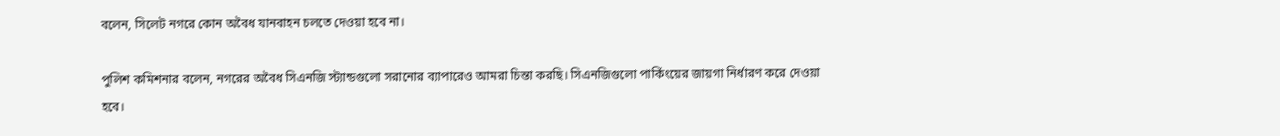বলেন, সিলেট নগরে কোন অবৈধ যানবাহন চলতে দেওয়া হবে না।

পুলিশ কমিশনার বলেন, নগরের অবৈধ সিএনজি স্ট্যান্ডগুলো সরানোর ব্যাপারেও আমরা চিন্তা করছি। সিএনজিগুলো পার্কিংয়ের জায়গা নির্ধারণ করে দেওয়া হবে।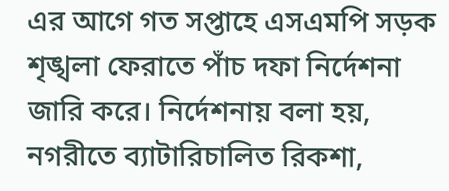এর আগে গত সপ্তাহে এসএমপি সড়ক শৃঙ্খলা ফেরাতে পাঁচ দফা নির্দেশনা জারি করে। নির্দেশনায় বলা হয়, নগরীতে ব্যাটারিচালিত রিকশা,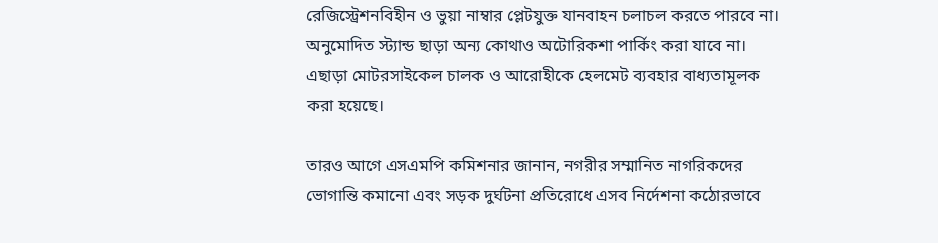রেজিস্ট্রেশনবিহীন ও ভুয়া নাম্বার প্লেটযুক্ত যানবাহন চলাচল করতে পারবে না। অনুমোদিত স্ট্যান্ড ছাড়া অন্য কোথাও অটোরিকশা পার্কিং করা যাবে না। এছাড়া মোটরসাইকেল চালক ও আরোহীকে হেলমেট ব্যবহার বাধ্যতামূলক করা হয়েছে।

তারও আগে এসএমপি কমিশনার জানান, নগরীর সম্মানিত নাগরিকদের ভোগান্তি কমানো এবং সড়ক দুর্ঘটনা প্রতিরোধে এসব নির্দেশনা কঠোরভাবে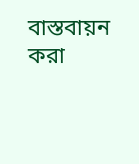বাস্তবায়ন করা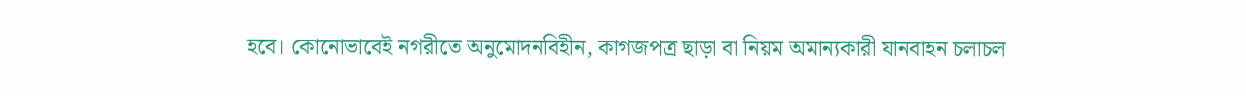হবে। কোনোভাবেই নগরীতে অনুমোদনবিহীন, কাগজপত্র ছাড়া বা নিয়ম অমান্যকারী যানবাহন চলাচল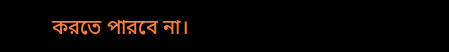করতে পারবে না।